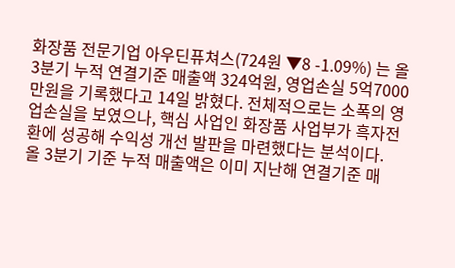화장품 전문기업 아우딘퓨쳐스(724원 ▼8 -1.09%) 는 올 3분기 누적 연결기준 매출액 324억원, 영업손실 5억7000만원을 기록했다고 14일 밝혔다. 전체적으로는 소폭의 영업손실을 보였으나, 핵심 사업인 화장품 사업부가 흑자전환에 성공해 수익성 개선 발판을 마련했다는 분석이다.
올 3분기 기준 누적 매출액은 이미 지난해 연결기준 매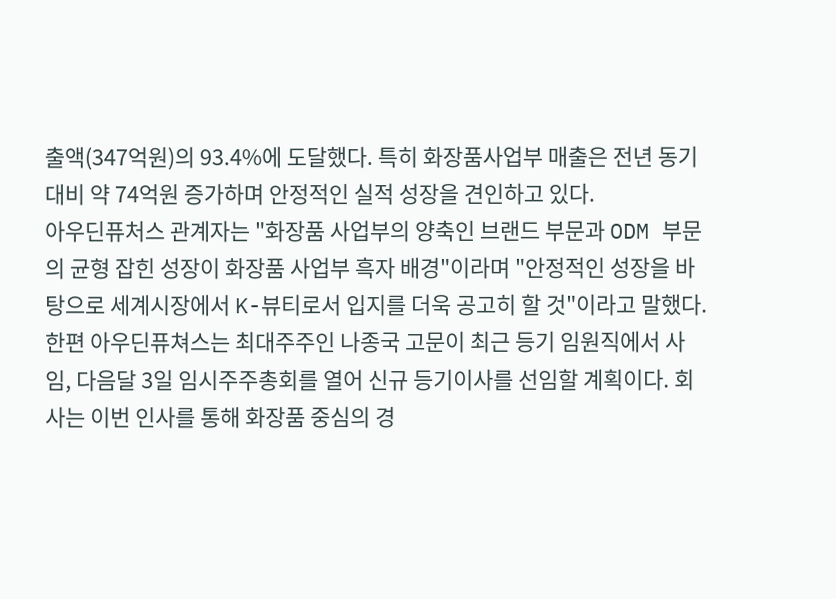출액(347억원)의 93.4%에 도달했다. 특히 화장품사업부 매출은 전년 동기 대비 약 74억원 증가하며 안정적인 실적 성장을 견인하고 있다.
아우딘퓨처스 관계자는 "화장품 사업부의 양축인 브랜드 부문과 ODM 부문의 균형 잡힌 성장이 화장품 사업부 흑자 배경"이라며 "안정적인 성장을 바탕으로 세계시장에서 K-뷰티로서 입지를 더욱 공고히 할 것"이라고 말했다.
한편 아우딘퓨쳐스는 최대주주인 나종국 고문이 최근 등기 임원직에서 사임, 다음달 3일 임시주주총회를 열어 신규 등기이사를 선임할 계획이다. 회사는 이번 인사를 통해 화장품 중심의 경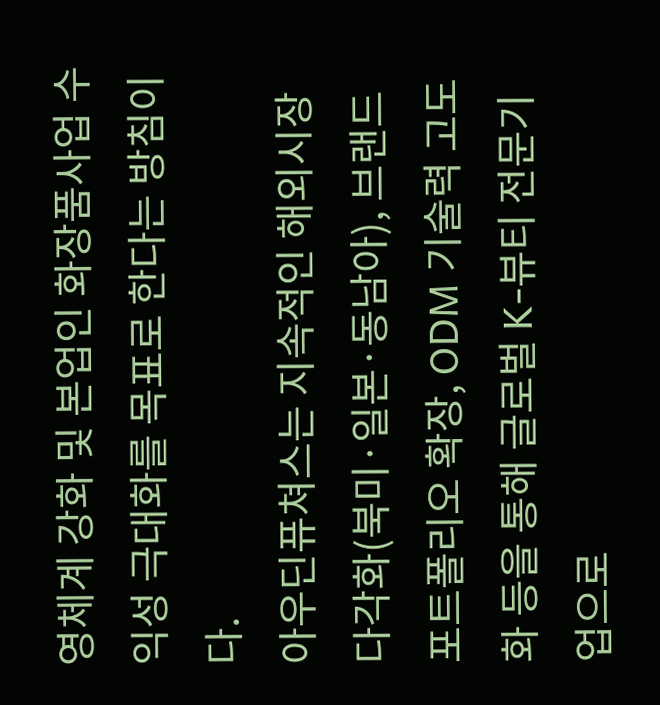영체계 강화 및 본업인 화장품사업 수익성 극대화를 목표로 한다는 방침이다.
아우딘퓨쳐스는 지속적인 해외시장 다각화(북미·일본·동남아), 브랜드 포트폴리오 확장, ODM 기술력 고도화 등을 통해 글로벌 K-뷰티 전문기업으로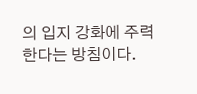의 입지 강화에 주력한다는 방침이다.